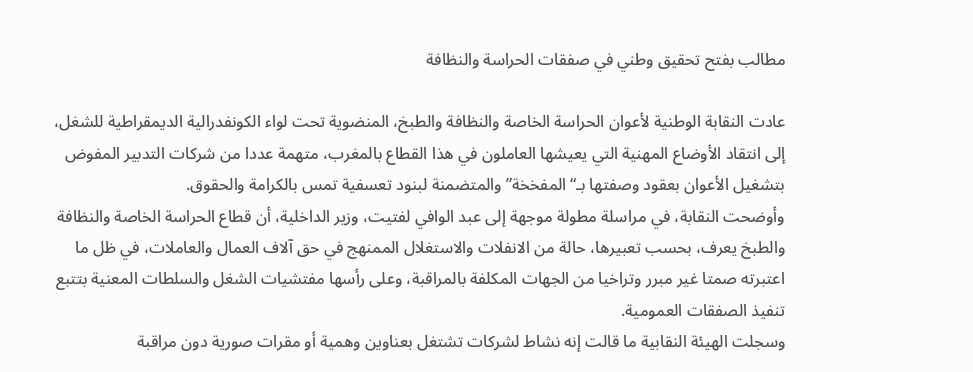مطالب بفتح تحقيق وطني في صفقات الحراسة والنظافة

عادت النقابة الوطنية لأعوان الحراسة الخاصة والنظافة والطبخ، المنضوية تحت لواء الكونفدرالية الديمقراطية للشغل، إلى انتقاد الأوضاع المهنية التي يعيشها العاملون في هذا القطاع بالمغرب، متهمة عددا من شركات التدبير المفوض بتشغيل الأعوان بعقود وصفتها بـ“المفخخة” والمتضمنة لبنود تعسفية تمس بالكرامة والحقوق.
وأوضحت النقابة، في مراسلة مطولة موجهة إلى عبد الوافي لفتيت، وزير الداخلية، أن قطاع الحراسة الخاصة والنظافة والطبخ يعرف، بحسب تعبيرها، حالة من الانفلات والاستغلال الممنهج في حق آلاف العمال والعاملات، في ظل ما اعتبرته صمتا غير مبرر وتراخيا من الجهات المكلفة بالمراقبة، وعلى رأسها مفتشيات الشغل والسلطات المعنية بتتبع تنفيذ الصفقات العمومية.
وسجلت الهيئة النقابية ما قالت إنه نشاط لشركات تشتغل بعناوين وهمية أو مقرات صورية دون مراقبة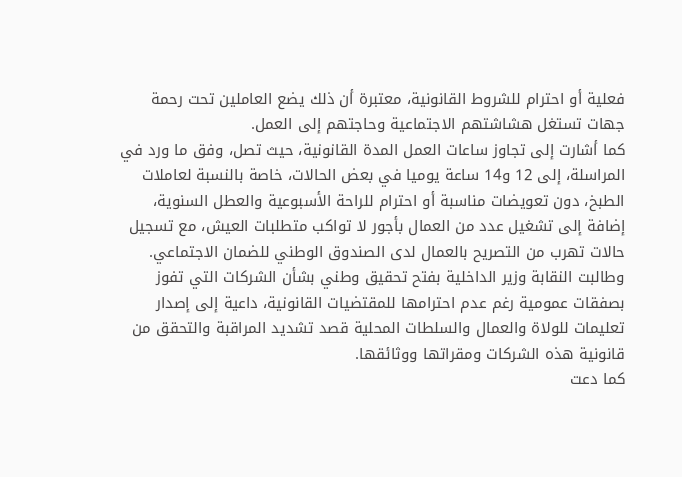فعلية أو احترام للشروط القانونية، معتبرة أن ذلك يضع العاملين تحت رحمة جهات تستغل هشاشتهم الاجتماعية وحاجتهم إلى العمل.
كما أشارت إلى تجاوز ساعات العمل المدة القانونية، حيث تصل، وفق ما ورد في المراسلة، إلى 12 و14 ساعة يوميا في بعض الحالات، خاصة بالنسبة لعاملات الطبخ، دون تعويضات مناسبة أو احترام للراحة الأسبوعية والعطل السنوية، إضافة إلى تشغيل عدد من العمال بأجور لا تواكب متطلبات العيش، مع تسجيل حالات تهرب من التصريح بالعمال لدى الصندوق الوطني للضمان الاجتماعي.
وطالبت النقابة وزير الداخلية بفتح تحقيق وطني بشأن الشركات التي تفوز بصفقات عمومية رغم عدم احترامها للمقتضيات القانونية، داعية إلى إصدار تعليمات للولاة والعمال والسلطات المحلية قصد تشديد المراقبة والتحقق من قانونية هذه الشركات ومقراتها ووثائقها.
كما دعت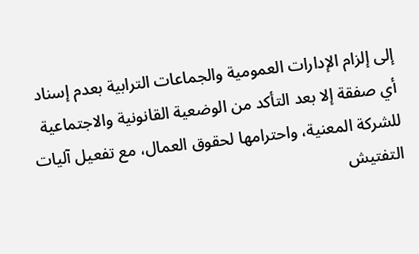إلى إلزام الإدارات العمومية والجماعات الترابية بعدم إسناد أي صفقة إلا بعد التأكد من الوضعية القانونية والاجتماعية للشركة المعنية، واحترامها لحقوق العمال، مع تفعيل آليات التفتيش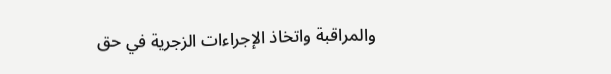والمراقبة واتخاذ الإجراءات الزجرية في حق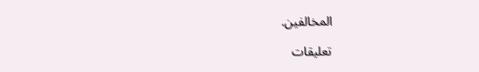المخالفين.

تعليقات